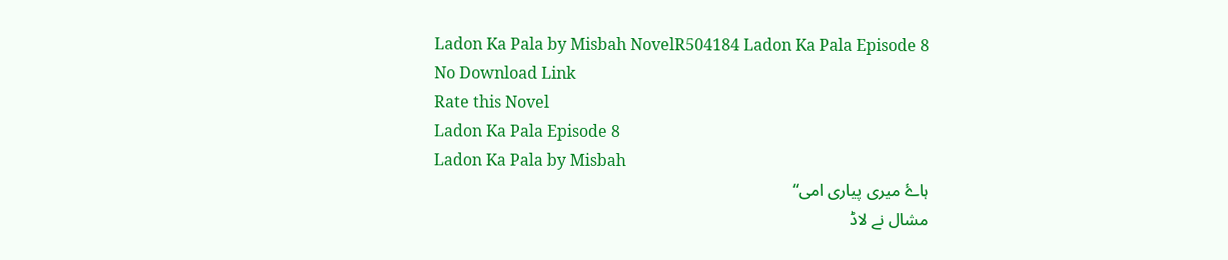Ladon Ka Pala by Misbah NovelR504184 Ladon Ka Pala Episode 8
No Download Link
Rate this Novel
Ladon Ka Pala Episode 8
Ladon Ka Pala by Misbah
ہاۓ میری پیاری امی“
مشال نے لاڈ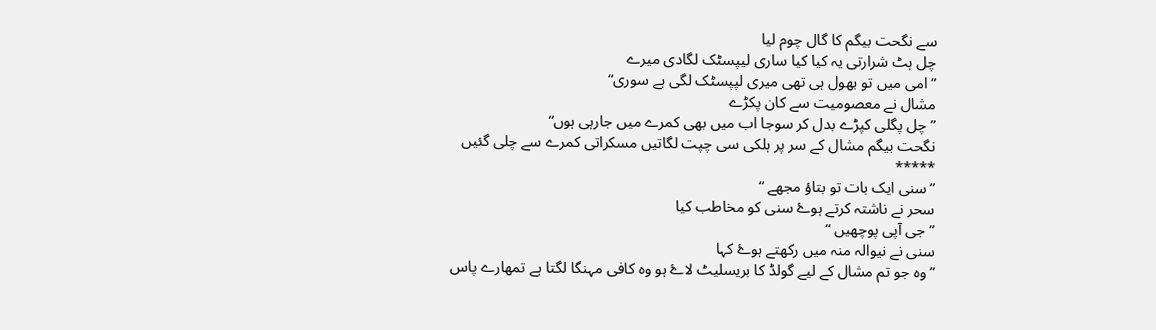سے نگحت بیگم کا گال چوم لیا
چل ہٹ شرارتی یہ کیا کیا ساری لیپسٹک لگادی میرے
”امی میں تو بھول ہی تھی میری لپپسٹک لگی ہے سوری“
مشال نے معصومیت سے کان پکڑے
”چل پگلی کپڑے بدل کر سوجا اب میں بھی کمرے میں جارہی ہوں“
نگحت بیگم مشال کے سر پر ہلکی سی چپت لگاتیں مسکراتی کمرے سے چلی گئیں
*****
”سنی ایک بات تو بتاؤ مجھے “
سحر نے ناشتہ کرتے ہوۓ سنی کو مخاطب کیا
”جی آپی پوچھیں “
سنی نے نیوالہ منہ میں رکھتے ہوۓ کہا
”وہ جو تم مشال کے لیے گولڈ کا بریسلیٹ لاۓ ہو وہ کافی مہنگا لگتا ہے تمھارے پاس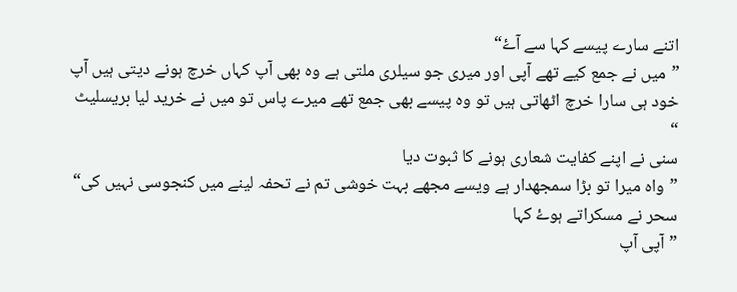اتنے سارے پیسے کہا سے آۓ“
”میں نے جمع کیے تھے آپی اور میری جو سیلری ملتی ہے وہ بھی آپ کہاں خرچ ہونے دیتی ہیں آپ خود ہی سارا خرچ اٹھاتی ہیں تو وہ پیسے بھی جمع تھے میرے پاس تو میں نے خرید لیا بریسلیٹ “
سنی نے اپنے کفایت شعاری ہونے کا ثبوت دیا
”واہ میرا تو بڑا سمجھدار ہے ویسے مجھے بہت خوشی تم نے تحفہ لینے میں کنجوسی نہیں کی“
سحر نے مسکراتے ہوۓ کہا
”آپی آپ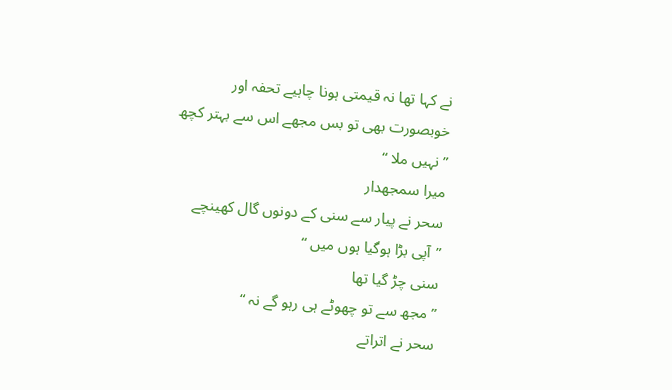نے کہا تھا نہ قیمتی ہونا چاہیے تحفہ اور خوبصورت بھی تو بس مجھے اس سے بہتر کچھ ”نہیں ملا “
میرا سمجھدار
سحر نے پیار سے سنی کے دونوں گال کھینچے
”آپی بڑا ہوگیا ہوں میں “
سنی چڑ گیا تھا
”مجھ سے تو چھوٹے ہی رہو گے نہ “
سحر نے اتراتے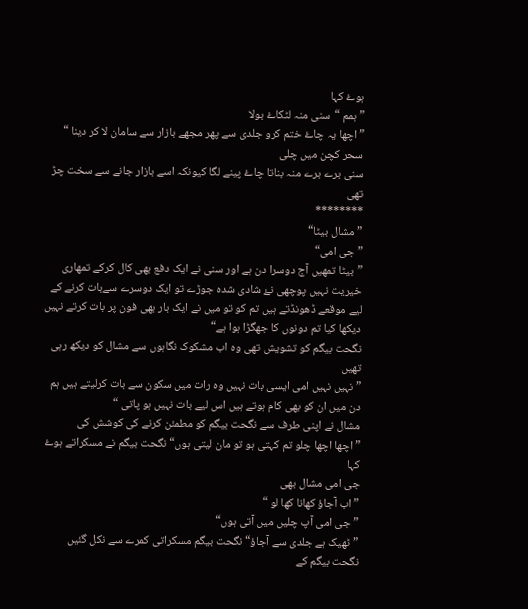ہوۓ کہا
”ہمم “سنی منہ لٹکاۓ بولا
”اچھا یہ چاۓ ختم کرو جلدی سے پھر مجھے بازار سے سامان لا کر دینا “
سحر کچن میں چلی
سنی برے برے منہ بناتا چاۓ پینے لگا کیونکہ اسے بازار جانے سے سخت چڑ تھی
********
”مشال بیٹا“
”جی امی“
”بیٹا تمھیں آج دوسرا دن ہے اور سنی نے ایک دفع بھی کال کرکے تمھاری خیریت نہیں پوچھی نۓ شادی شدہ جوڑے تو ایک دوسرے سےبات کرنے کے لیے موقعے ڈھونڈتے ہیں تم کو تو میں نے ایک بار بھی فون پر بات کرتے نہیں دیکھا کیا تم دونوں کا جھگڑا ہوا ہے“
نگحت بیگم کو تشویش تھی وہ اب مشکوک نگاہوں سے مشال کو دیکھ رہی تھیں
”نہیں نہیں امی ایسی بات نہیں وہ رات میں سکون سے بات کرلیتے ہیں ہم دن میں ان کو بھی کام ہوتے ہیں اس لیے بات نہیں ہو پاتی “
مشال نے اپنی طرف سے نگحت بیگم کو مطمئن کرنے کی کوشش کی
”اچھا اچھا چلو تم کہتی ہو تو مان لیتی ہوں“ نگحت بیگم نے مسکراتے ہوۓ کہا
جی امی مشال بھی
”اب آجاؤ کھانا کھا لو “
”جی امی آپ چلیں میں آتی ہوں“
”ٹھیک ہے جلدی سے آجاؤ“ نگحت بیگم مسکراتی کمرے سے نکل گئیں
نگحت بیگم کے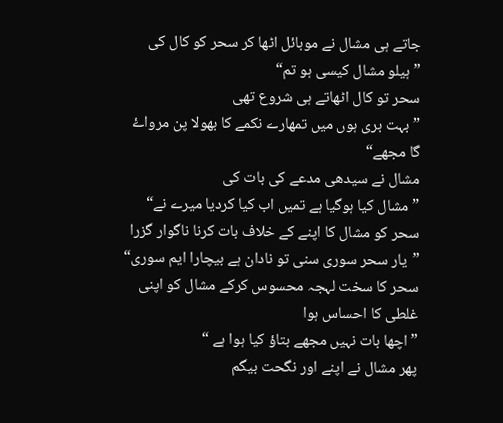جاتے ہی مشال نے موبائل اٹھا کر سحر کو کال کی
”ہیلو مشال کیسی ہو تم“
سحر تو کال اٹھاتے ہی شروع تھی
”بہت بری ہوں میں تمھارے نکمے کا بھولا پن مرواۓ گا مجھے“
مشال نے سیدھی مدعے کی بات کی
” مشال کیا ہوگیا ہے تمیں اب کیا کردیا میرے نے“
سحر کو مشال کا اپنے کے خلاف بات کرنا ناگوار گزرا
”یار سحر سوری سنی تو نادان ہے بیچارا ایم سوری“
سحر کا سخت لہجہ محسوس کرکے مشال کو اپنی غلطی کا احساس ہوا
”اچھا بات نہیں مجھے بتاؤ کیا ہوا ہے “
پھر مشال نے اپنے اور نگحت بیگم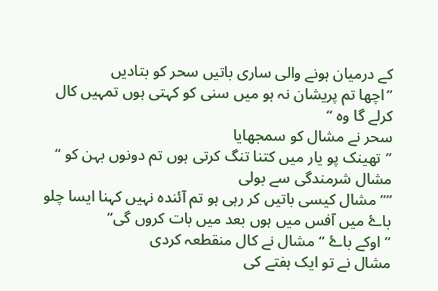کے درمیان ہونے والی ساری باتیں سحر کو بتادیں
”اچھا تم پریشان نہ ہو میں سنی کو کہتی ہوں تمہیں کال کرلے گا وہ “
سحر نے مشال کو سمجھایا
”تھینک پو یار میں کتنا تنگ کرتی ہوں تم دونوں بہن کو “ مشال شرمندگی سے بولی
””مشال کیسی باتیں کر رہی ہو تم آئندہ نہیں کہنا ایسا چلو باۓ میں آفس میں ہوں بعد میں بات کروں گی“
”اوکے باۓ “مشال نے کال منقطعہ کردی
مشال نے تو ایک ہفتے کی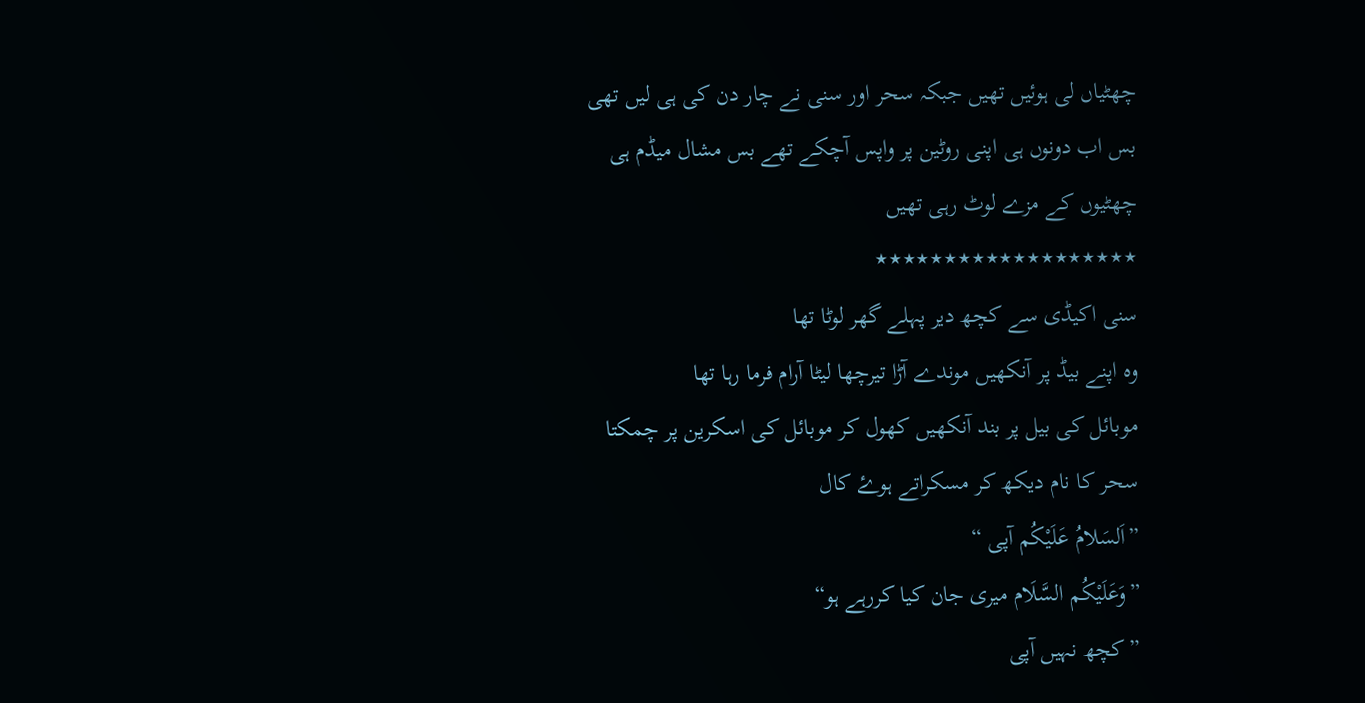چھٹیاں لی ہوئیں تھیں جبکہ سحر اور سنی نے چار دن کی ہی لیں تھی بس اب دونوں ہی اپنی روٹین پر واپس آچکے تھے بس مشال میڈم ہی چھٹیوں کے مزے لوٹ رہی تھیں
٭٭٭٭٭٭٭٭٭٭٭٭٭٭٭٭٭٭٭
سنی اکیڈی سے کچھ دیر پہلے گھر لوٹا تھا
وہ اپنے بیڈ پر آنکھیں موندے آڑا تیرچھا لیٹا آرام فرما رہا تھا
موبائل کی بیل پر بند آنکھیں کھول کر موبائل کی اسکرین پر چمکتا سحر کا نام دیکھ کر مسکراتے ہوۓ کال
”اَلسَلامُ عَلَيْكُم آپی “
”وَعَلَيْكُم السَّلَام میری جان کیا کررہے ہو“
”کچھ نہیں آپی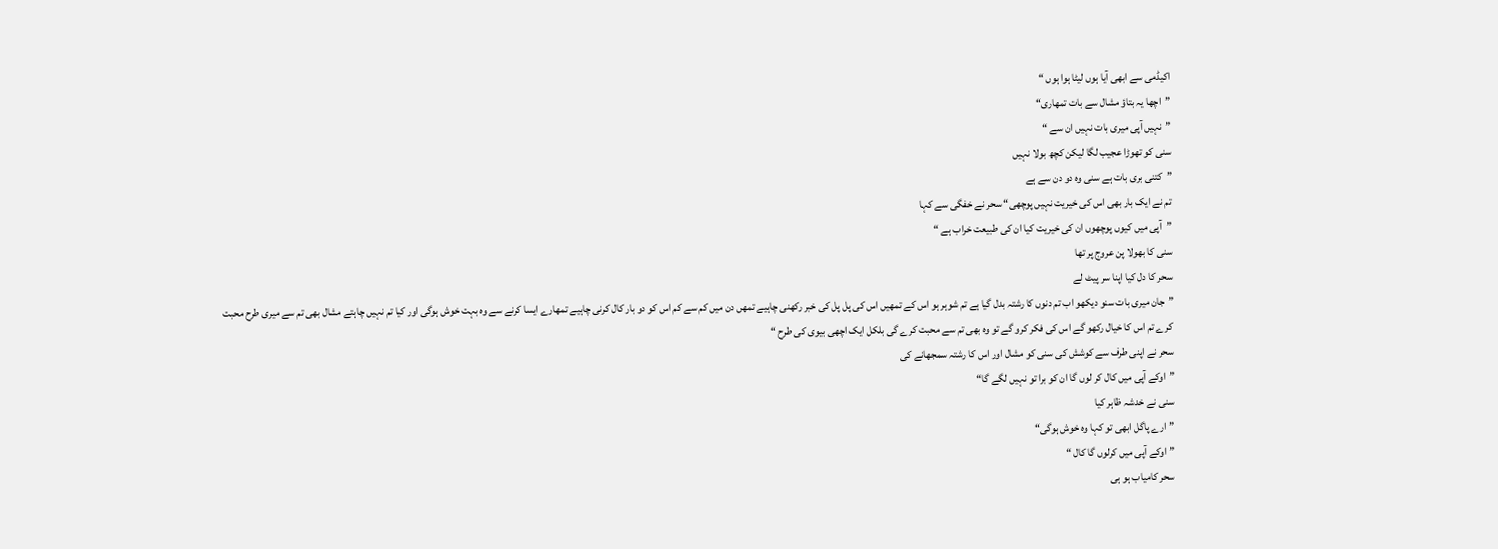اکیڈمی سے ابھی آیا ہوں لیٹا ہوا ہوں “
”اچھا یہ بتاؤ مشال سے بات تمھاری“
”نہیں آپی میری بات نہیں ان سے “
سنی کو تھوڑا عجیب لگا لیکن کچھ بولا نہیں
”کتنی بری بات ہے سنی وہ دو دن سے ہے
تم نے ایک بار بھی اس کی خیریت نہیں پوچھی“ سحر نے خفگی سے کہا
”آپی میں کیوں پوچھوں ان کی خیریت کیا ان کی طبیعت خراب ہے “
سنی کا بھولا پن عروج پر تھا
سحر کا دل کیا اپنا سر پیٹ لے
”جان میری بات سنو دیکھو اب تم دنوں کا رشتہ بدل گیا ہے تم شوہر ہو اس کے تمھیں اس کی پل پل کی خبر رکھنی چاہیے تمھں دن میں کم سے کم اس کو دو بار کال کرنی چاہیے تمھارے ایسا کرنے سے وہ بہت خوش ہوگی اور کیا تم نہیں چاہتے مشال بھی تم سے میری طرح محبت کرے تم اس کا خیال رکھو گے اس کی فکر کرو گے تو وہ بھی تم سے محبت کرے گی بلکل ایک اچھی بیوی کی طرح “
سحر نے اپنی طرف سے کوشش کی سنی کو مشال اور اس کا رشتہ سمجھانے کی
”اوکے آپی میں کال کر لوں گا ان کو برا تو نہیں لگے گا“
سنی نے خدشہ ظاہر کیا
”ارے پاگل ابھی تو کہا وہ خوش ہوگی“
”اوکے آپی میں کرلوں گا کال “
سحر کامیاب ہو ہی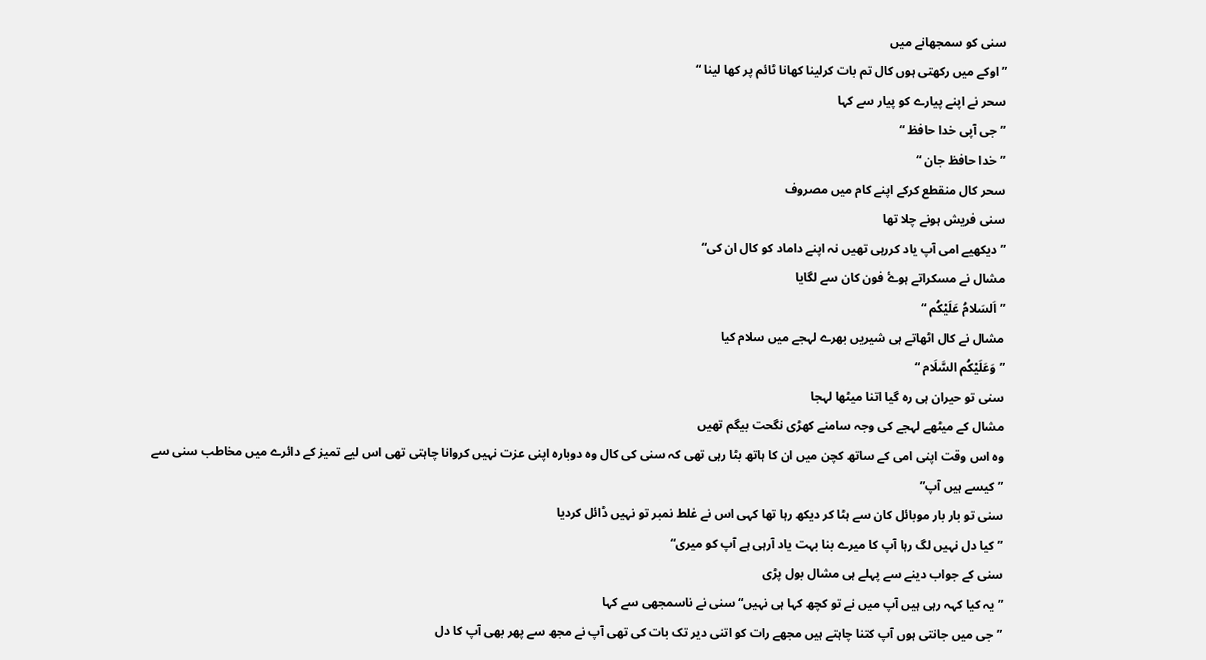سنی کو سمجھانے میں
”اوکے میں رکھتی ہوں کال تم بات کرلینا کھانا ٹائم پر کھا لینا “
سحر نے اپنے پیارے کو پیار سے کہا
”جی آپی خدا حافظ “
”خدا حافظ جان “
سحر کال منقطع کرکے اپنے کام میں مصروف
سنی فریش ہونے چلا تھا
”دیکھیے امی آپ یاد کررہی تھیں نہ اپنے داماد کو کال ان کی“
مشال نے مسکراتے ہوۓ فون کان سے لگایا
”اَلسَلامُ عَلَيْكُم “
مشال نے کال اٹھاتے ہی شیریں بھرے لہجے میں سلام کیا
”وَعَلَيْكُم السَّلَام “
سنی تو حیران ہی رہ گیا اتنا میٹھا لہجا
مشال کے میٹھے لہجے کی وجہ سامنے کھڑی نگحت بیگم تھیں
وہ اس وقت اپنی امی کے ساتھ کچن میں ان کا ہاتھ بٹا رہی تھی کہ سنی کی کال وہ دوبارہ اپنی عزت نہیں کروانا چاہتی تھی اس لیے تمیز کے دائرے میں مخاطب سنی سے
”کیسے ہیں آپ”
سنی تو بار بار موبائل کان سے ہٹا کر دیکھ رہا تھا کہی اس نے غلط نمبر تو نہیں ڈائل کردیا
”کیا دل نہیں لگ رہا آپ کا میرے بنا بہت یاد آرہی ہے آپ کو میری“
سنی کے جواب دینے سے پہلے ہی مشال بول پڑی
”یہ کیا کہہ رہی ہیں آپ میں نے تو کچھ کہا ہی نہیں“ سنی نے ناسمجھی سے کہا
”جی میں جانتی ہوں آپ کتنا چاہتے ہیں مجھے رات کو اتنی دیر تک بات کی تھی آپ نے مجھ سے پھر بھی آپ کا دل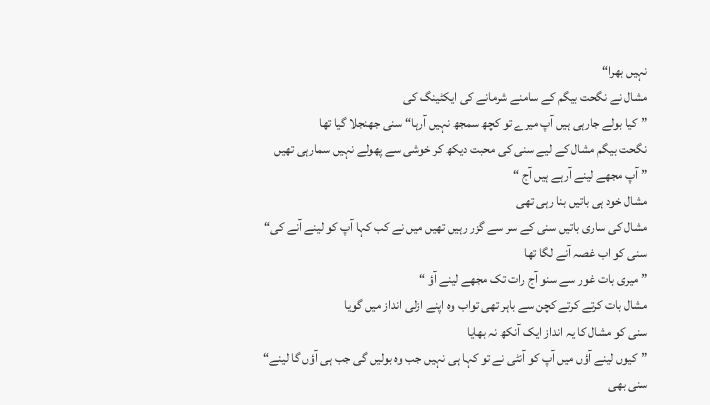نہیں بھرا“
مشال نے نگحت بیگم کے سامنے شرمانے کی ایکٹینگ کی
”کیا بولے جارہی ہیں آپ میرے تو کچھ سمجھ نہیں آرہا“ سنی جھنجلا گیا تھا
نگحت بیگم مشال کے لیے سنی کی محبت دیکھ کر خوشی سے پھولے نہیں سمارہی تھیں
” آپ مجھے لینے آرہے ہیں آج “
مشال خود ہی باتیں بنا رہی تھی
مشال کی ساری باتیں سنی کے سر سے گزر رہیں تھیں میں نے کب کہا آپ کو لینے آنے کی“
سنی کو اب غصہ آنے لگا تھا
” میری بات غور سے سنو آج رات تک مجھے لینے آؤ “
مشال بات کرتے کرتے کچن سے باہر تھی تواب وہ اپنے ازلی انداز میں گویا
سنی کو مشال کا یہ انداز ایک آنکھ نہ بھایا
”کیوں لینے آؤں میں آپ کو آنٹی نے تو کہا ہی نہیں جب وہ بولیں گی جب ہی آؤں گا لینے“
سنی بھی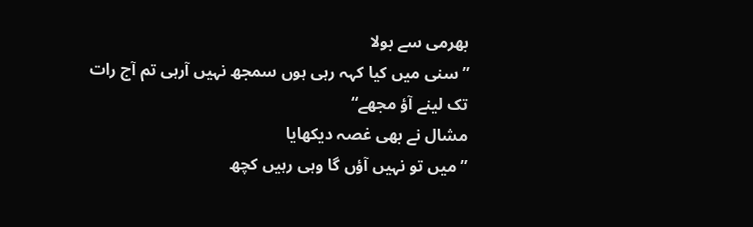بھرمی سے بولا
”سنی میں کیا کہہ رہی ہوں سمجھ نہیں آرہی تم آج رات تک لینے آؤ مجھے“
مشال نے بھی غصہ دیکھایا
”میں تو نہیں آؤں گا وہی رہیں کچھ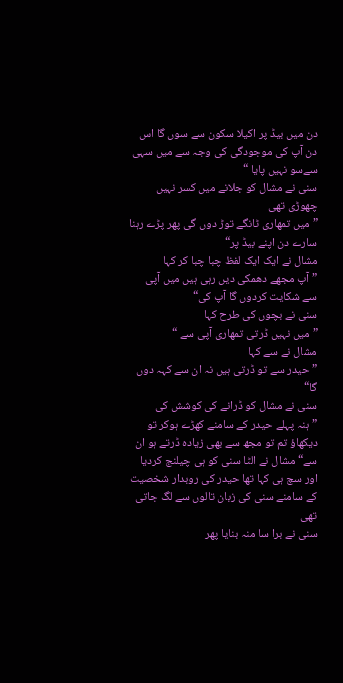دن میں بیڈ پر اکیلا سکون سے سوں گا اس دن آپ کی موجودگی کی وجہ سے میں سہی سےسو نہیں پایا “
سنی نے مشال کو جلانے میں کسر نہیں چھوڑی تھی
”میں تمھاری ٹانگے توڑ دوں گی پھر پڑے رہنا سارے دن اپنے بیڈ پر“
مشال نے ایک ایک لفظ چبا چبا کر کہا
”آپ مجھے دھمکی دیں رہی ہیں میں آپی سے شکایت کردوں گا آپ کی“
سنی نے بچوں کی طرح کہا
”میں نہیں ڈرتی تمھاری آپی سے “
مشال نے سے کہا
”حیدر سے تو ڈرتی ہیں نہ ان سے کہہ دوں گا“
سنی نے مشال کو ڈرانے کی کوشش کی
”ہنہ پہلے حیدر کے سامنے کھڑے ہوکر تو دیکھاؤ تم تو مجھ سے بھی زیادہ ڈرتے ہو ان سے“ مشال نے الٹا سنی کو ہی چیلنج کردیا
اور سچ ہی کہا تھا حیدر کی روبدار شخصیت کے سامنے سنی کی زبان تالوں سے لگ جاتی تھی
سنی نے برا سا منہ بنایا پھر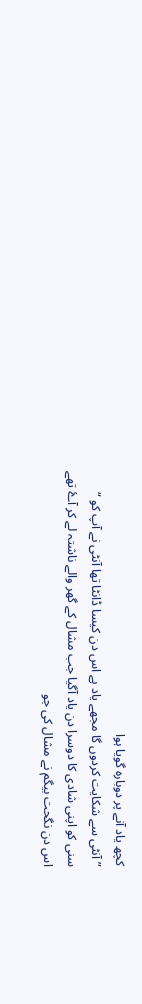کچھ یاد آنے پر دوبارہ گویا ہوا
”آنٹی سے شکایت کردوں گا مجھے یاد ہے اس دن کیسا ڈانٹا تھا آنٹی نے آپ کو “
سنی کو اپنی شادی کا دوسرا دن یاد آگیا جب مشال کے گھر والے ناشتہ لے کر آۓ تھے
اس دن نگحت بیگم نے مشال کی جو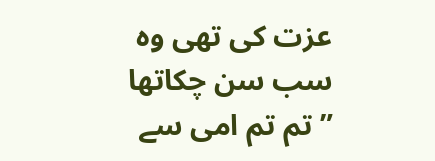عزت کی تھی وہ سب سن چکاتھا
”تم تم امی سے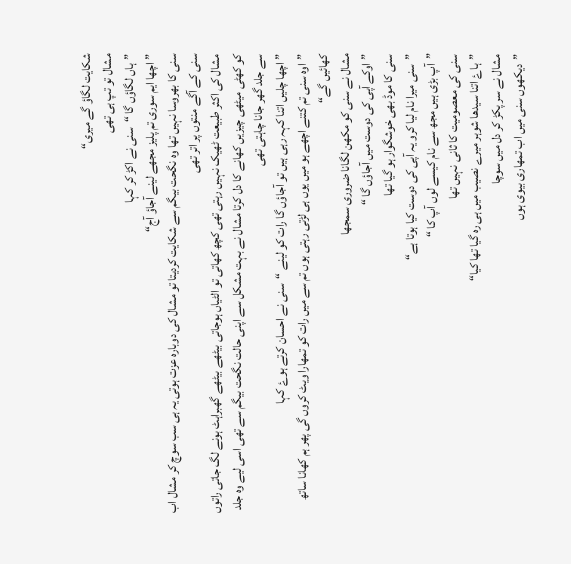شکایت لگاؤ گے میری“
مشال تو تپ ہی تھی
”ہاں لگاؤں گا “سنی نے اکڑ کر کہا
”اچھا ایم سوری تم پلیز مجھے لینے آجاؤ آج“
سنی کا بھروسا نہیں تھا وہ نگحت بیگم سے شکایت کردیتا تو مشال کی دوبارہ عزت ہوتی یہ ہی سب سوچ کر مشال اب سنی کے آگے منتوں پر اتر تھی
مشال کی اکثر طبیعت ٹھیک نہیں رہتی تھی کچھ کھاتی تو الٹیاں ہوجاتی بیٹھے بیٹھے گھبراہٹ ہونے لگ جاتی راتوں کو کھٹی میٹھی چیزیں کھانے کا دل کرتا مشال نے بہت مشکل سے اپنی حالت نگحت بیگم سے تھی اسی لیے وہ جلد سے جلد گھر جانا چاہتی تھی
” اچھا چلیں اتنا کہہ رہی ہیں تو آجاؤں گا رات کو لینے “سنی نے احسان کرتے ہوۓ کہا
”اوہ سنی تم کتنے اچھے ہو میں یوں ہی لڑتی رہتی ہوں تم سے میں رات کو تمھارا ویٹ کروں گی پھر ہم کھانا ساتھ کھائیں گے“
مشال نے سنی کو مکھن لگانا ضروری سمجھا
”اوکے آپی کی دوست میں آجاؤں گا “
سنی کا موڈ بھی خوشگوار ہو گیا تھا
”سنی میرا نام لیا کرو یہ آپی کی دوست کیا ہوتا ہے“
”آپ بڑی ہیں مجھ سے نام کیسے لوں آپ کا “
سنی کی معصومیت کا ثانی نہیں تھا
”ہاۓ اتنا سیدھا شوہر میرے نصیب میں ہی رہ گیا تھا کیا“
مشال نے سر پکڑ کر دل میں سوچا
”دیکھوں سنی میں اب تمھاری بیوی ہوں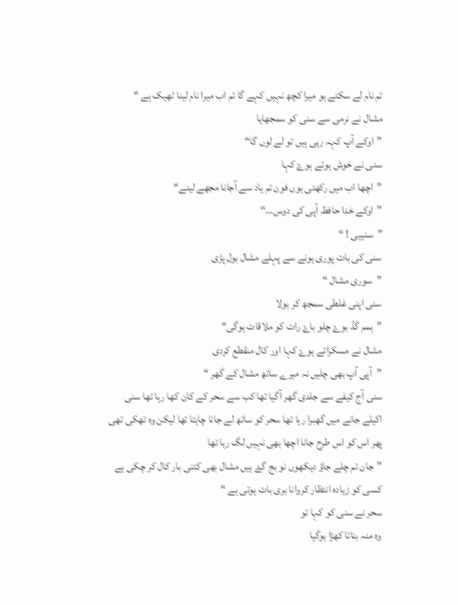تم نام لے سکتے ہو میرا کچھ نہیں کہے گا تم اب میرا نام لینا ٹھیک ہے “
مشال نے نرمی سے سنی کو سمجھایا
”اوکے آپ کہہ رہی ہیں تو لے لوں گا“
سنی نے خوش ہوتے ہوۓ کہا
”اچھا اب میں رکھتی ہوں فون تم یاد سے آجانا مجھے لینے“
”اوکے خدا حافظ آپی کی دوس…“
”سنییی ! “
سنی کی بات پوری ہونے سے پہلے مشال بول پڑی
”سوری مشال “
سنی اپنی غلطی سمجھ کر بولا
”ہمم گڈ بوۓ چلو باۓ رات کو ملاقات ہوگی“
مشال نے مسکراتے ہوۓ کہا اور کال منقطع کردی
”آپی آپ بھی چلیں نہ میرے ساتھ مشال کے گھر “
سنی آج کیفے سے جلدی گھر آگیا تھا کب سے سحر کے کان کھا رہا تھا سنی اکیلے جانے میں گھبرا رہا تھا سحر کو ساتھ لے جانا چاہتا تھا لیکن وہ تھکی تھی پھر اس کو اس طرح جانا اچھا بھی نہیں لگ رہا تھا
”جان تم چلے جاؤ دیکھوں نو بج گۓ ہیں مشال بھی کتنی بار کال کر چکی ہے کسی کو زیادہ انتظار کروانا بری بات ہوتی ہے “
سحر نے سنی کو کہا تو
وہ منہ بناتا کھڑا ہوگیا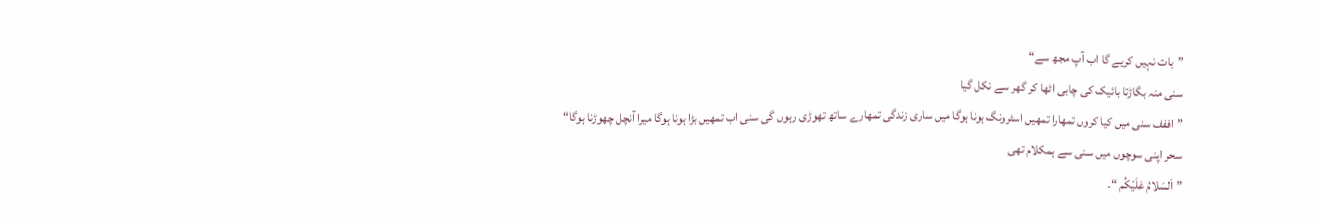”بات نہیں کریے گا اب آپ مجھ سے“
سنی منہ بگاڑتا بائیک کی چابی اٹھا کر گھر سے نکل گیا
”اففف سنی میں کیا کروں تمھارا تمھیں اسٹرونگ ہونا ہوگا میں ساری زندگی تمھارے ساتھ تھوڑی رہوں گی سنی اب تمھیں بڑا ہونا ہوگا میرا آنچل چھوڑنا ہوگا“
سحر اپنی سوچوں میں سنی سے ہمکلام تھی
”اَلسَلامُ عَلَيْكُم “۔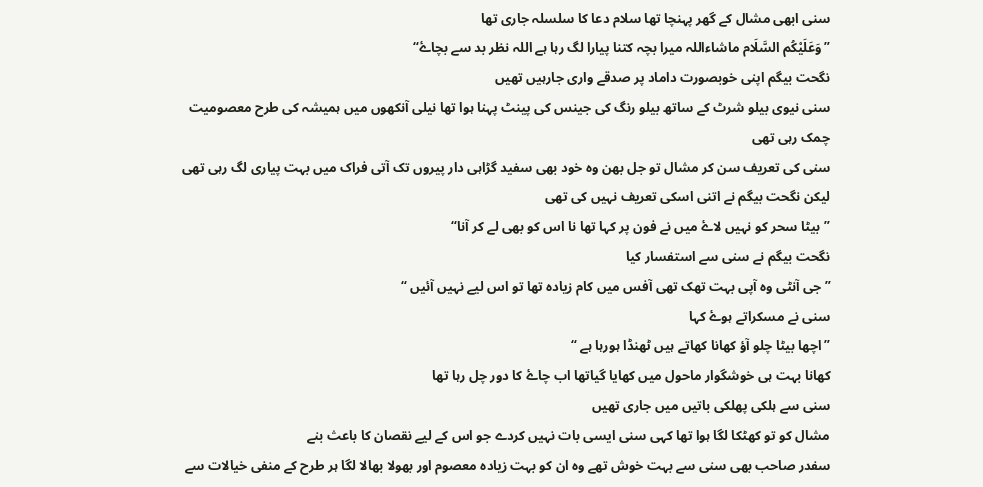سنی ابھی مشال کے گھر پہنچا تھا سلام دعا کا سلسلہ جاری تھا
”وَعَلَيْكُم السَّلَام ماشاءاللہ میرا بچہ کتنا پیارا لگ رہا ہے اللہ نظر بد سے بچاۓ“
نگحت بیگم اپنی خوبصورت داماد پر صدقے واری جارہیں تھیں
سنی نیوی بیلو شرٹ کے ساتھ بیلو رنگ کی جینس کی پینٹ پہنا ہوا تھا نیلی آنکھوں میں ہمیشہ کی طرح معصومیت چمک رہی تھی
سنی کی تعریف سن کر مشال تو جل بھن وہ خود بھی سفید گڑاہی دار پیروں تک آتی فراک میں بہت پیاری لگ رہی تھی لیکن نگحت بیگم نے اتنی اسکی تعریف نہیں کی تھی
”بیٹا سحر کو نہیں لاۓ میں نے فون پر کہا تھا نا اس کو بھی لے کر آنا“
نگحت بیگم نے سنی سے استفسار کیا
”جی آنٹی وہ آپی بہت تھک تھی آفس میں کام زیادہ تھا تو اس لیے نہیں آئیں “
سنی نے مسکراتے ہوۓ کہا
”اچھا بیٹا چلو آؤ کھانا کھاتے ہیں ٹھنڈا ہورہا ہے “
کھانا بہت ہی خوشگوار ماحول میں کھایا گیاتھا اب چاۓ کا دور چل رہا تھا
سنی سے ہلکی پھلکی باتیں میں جاری تھیں
مشال کو تو کھٹکا لگا ہوا تھا کہی سنی ایسی بات نہیں کردے جو اس کے لیے نقصان کا باعث بنے
سفدر صاحب بھی سنی سے بہت خوش تھے وہ ان کو بہت زیادہ معصوم اور بھولا بھالا لگا ہر طرح کے منفی خیالات سے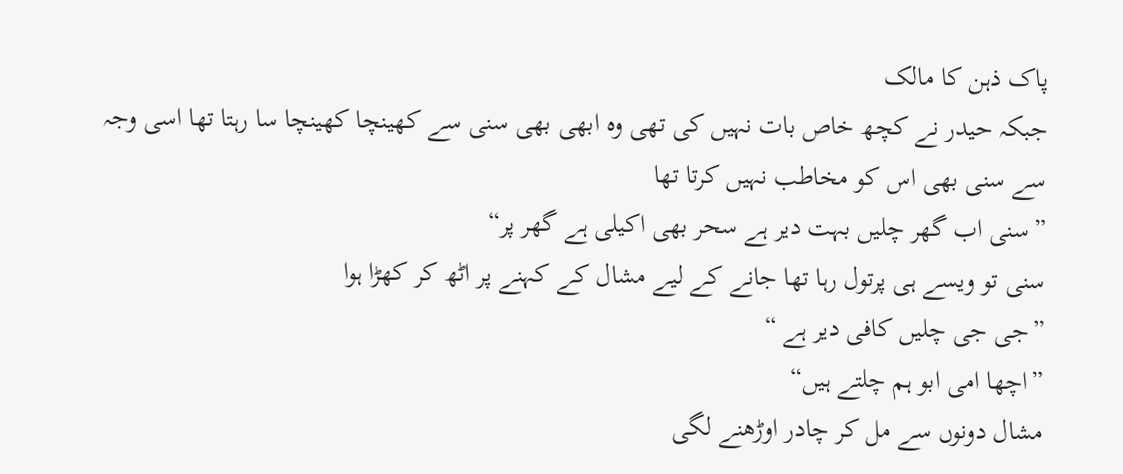پاک ذہن کا مالک
جبکہ حیدر نے کچھ خاص بات نہیں کی تھی وہ ابھی بھی سنی سے کھینچا کھینچا سا رہتا تھا اسی وجہ سے سنی بھی اس کو مخاطب نہیں کرتا تھا
”سنی اب گھر چلیں بہت دیر ہے سحر بھی اکیلی ہے گھر پر“
سنی تو ویسے ہی پرتول رہا تھا جانے کے لیے مشال کے کہنے پر اٹھ کر کھڑا ہوا
”جی جی چلیں کافی دیر ہے “
”اچھا امی ابو ہم چلتے ہیں“
مشال دونوں سے مل کر چادر اوڑھنے لگی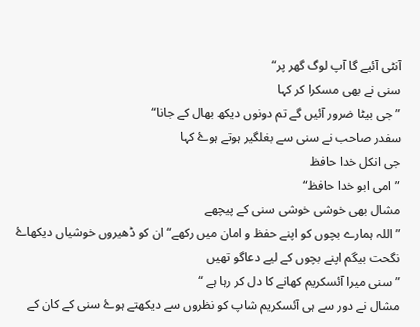آنٹی آئیے گا آپ لوگ گھر پر“
سنی نے بھی مسکرا کر کہا
”جی بیٹا ضرور آئیں گے تم دونوں دیکھ بھال کے جانا“
سفدر صاحب نے سنی سے بغلگیر ہوتے ہوۓ کہا
جی انکل خدا حافظ
”امی ابو خدا حافظ“
مشال بھی خوشی خوشی سنی کے پیچھے
”اللہ ہمارے بچوں کو اپنے حفظ و امان میں رکھے“ ان کو ڈھیروں خوشیاں دیکھاۓ نگحت بیگم اپنے بچوں کے لیے دعاگو تھیں
”سنی میرا آئسکریم کھانے کا دل کر رہا ہے “
مشال نے دور سے ہی آئسکریم شاپ کو نظروں سے دیکھتے ہوۓ سنی کے کان کے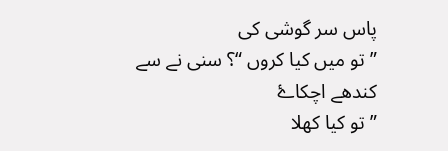پاس سر گوشی کی
”تو میں کیا کروں “؟ سنی نے سے کندھے اچکاۓ
”تو کیا کھلا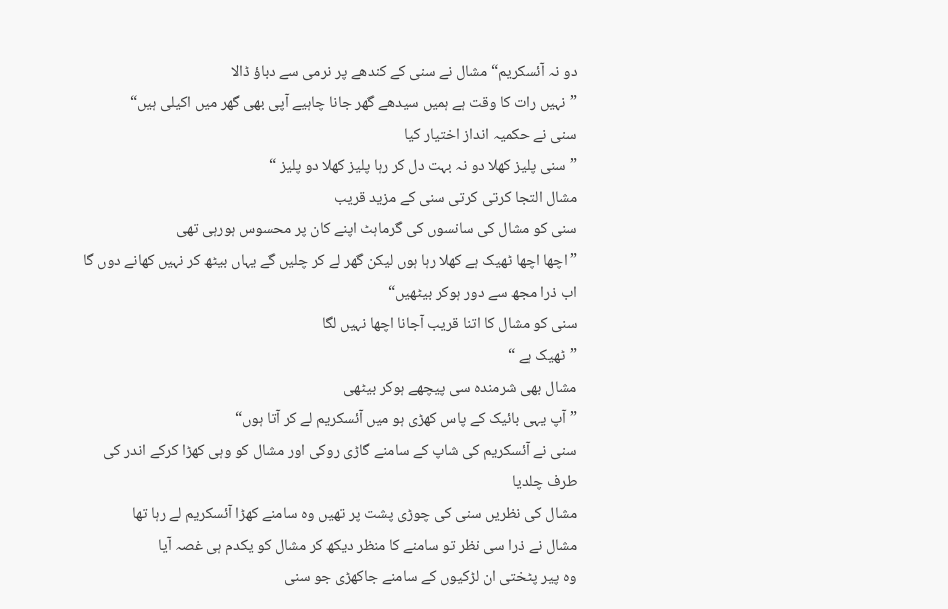دو نہ آئسکریم“ مشال نے سنی کے کندھے پر نرمی سے دباؤ ڈالا
”نہیں رات کا وقت ہے ہمیں سیدھے گھر جانا چاہیے آپی بھی گھر میں اکیلی ہیں“
سنی نے حکمیہ انداز اختیار کیا
”سنی پلیز کھلا دو نہ بہت دل کر رہا پلیز کھلا دو پلیز “
مشال التجا کرتی کرتی سنی کے مزید قریب
سنی کو مشال کی سانسوں کی گرماہٹ اپنے کان پر محسوس ہورہی تھی
”اچھا اچھا ٹھیک ہے کھلا رہا ہوں لیکن گھر لے کر چلیں گے یہاں بیٹھ کر نہیں کھانے دوں گا اب ذرا مجھ سے دور ہوکر بیٹھیں“
سنی کو مشال کا اتنا قریب آجانا اچھا نہیں لگا
”ٹھیک ہے “
مشال بھی شرمندہ سی پیچھے ہوکر بیٹھی
”آپ یہی بائیک کے پاس کھڑی ہو میں آئسکریم لے کر آتا ہوں“
سنی نے آئسکریم کی شاپ کے سامنے گاڑی روکی اور مشال کو وہی کھڑا کرکے اندر کی طرف چلدیا
مشال کی نظریں سنی کی چوڑی پشت پر تھیں وہ سامنے کھڑا آئسکریم لے رہا تھا
مشال نے ذرا سی نظر تو سامنے کا منظر دیکھ کر مشال کو یکدم ہی غصہ آیا
وہ پیر پٹختی ان لڑکیوں کے سامنے جاکھڑی جو سنی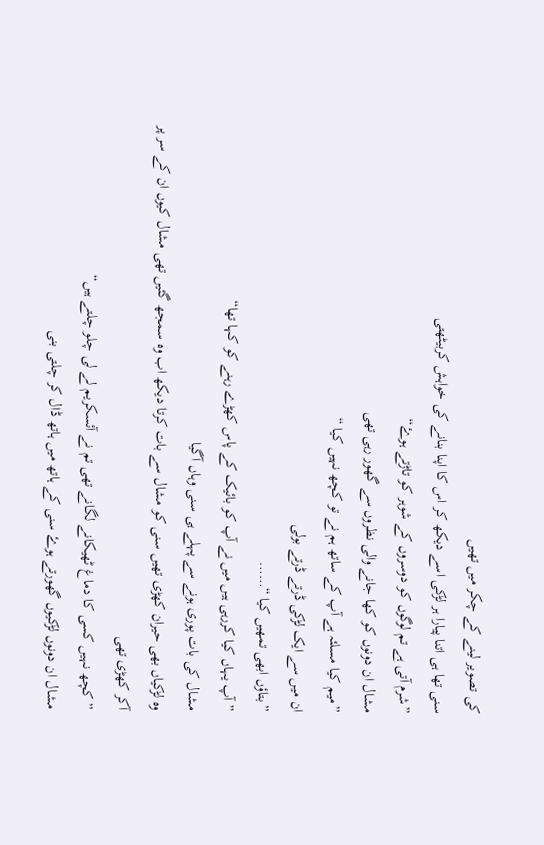کی تصویر لینے کے چکر میں تھیں
سنی تھا ہی اتنا پیارا ہر لڑکی اسے دیکھ کر اس کا اپنا بنانے کی خواہش کربیٹھتی
”شرم آتی ہے تم لوگوں کو دوسروں کے شوہر کو تاڑتے ہوۓ“
مشال ان دونوں کو کھا جانے والی نظروں سے گھور رہی تھی
”میم کیا مسلئہ ہے آپ کے ساتھ ہم نے تو کچھ نہیں کیا “
ان میں سے ایک لڑکی ڈرتے ڈرتے بولی
”بتاؤں ابھی تمھیں کیا “……
”آپ یہاں کیا کررہی ہیں میں نے آپ کو بائیک کے پاس کھڑے رہنے کو کہا تھا“
مشال کی بات پوری ہونے سے پہلے ہی سنی وہاں آگیا
وہ لڑکیاں بھی حیران کھڑی تھیں سنی کو مشال سے بات کرتا دیکھ اب وہ سمجھ گئیں تھی مشال کیوں ان کے سر پر آکر کھڑی تھی
”کچھ نہیں کسی کا دماغ ٹھیکانے لگانے تھی تم نے آئسکریم لے لی چلو چلتے ہیں“
مشال ان دونوں لڑکیوں گھورتے ہوۓ سنی کے ہاتھ میں ہاتھ ڈال کر چلتی بنی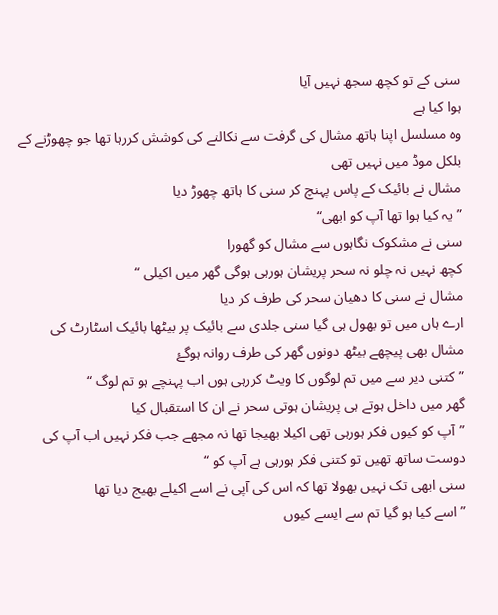سنی کے تو کچھ سجھ نہیں آیا
ہوا کیا ہے
وہ مسلسل اپنا ہاتھ مشال کی گرفت سے نکالنے کی کوشش کررہا تھا جو چھوڑنے کے بلکل موڈ میں نہیں تھی
مشال نے بائیک کے پاس پہنچ کر سنی کا ہاتھ چھوڑ دیا
”یہ کیا ہوا تھا آپ کو ابھی“
سنی نے مشکوک نگاہوں سے مشال کو گھورا
کچھ نہیں نہ چلو نہ سحر پریشان ہورہی ہوگی گھر میں اکیلی “
مشال نے سنی کا دھیان سحر کی طرف کر دیا
ارے ہاں میں تو بھول ہی گیا سنی جلدی سے بائیک پر بیٹھا بائیک اسٹارٹ کی مشال بھی پیچھے بیٹھ دونوں گھر کی طرف روانہ ہوگۓ
”کتنی دیر سے میں تم لوگوں کا ویٹ کررہی ہوں اب پہنچے ہو تم لوگ “
گھر میں داخل ہوتے ہی پریشان ہوتی سحر نے ان کا استقبال کیا
”آپ کو کیوں فکر ہورہی تھی اکیلا بھیجا تھا نہ مجھے جب فکر نہیں اب آپ کی دوست ساتھ تھیں تو کتنی فکر ہورہی ہے آپ کو “
سنی ابھی تک نہیں بھولا تھا کہ اس کی آپی نے اسے اکیلے بھیج دیا تھا
”اسے کیا ہو گیا تم سے ایسے کیوں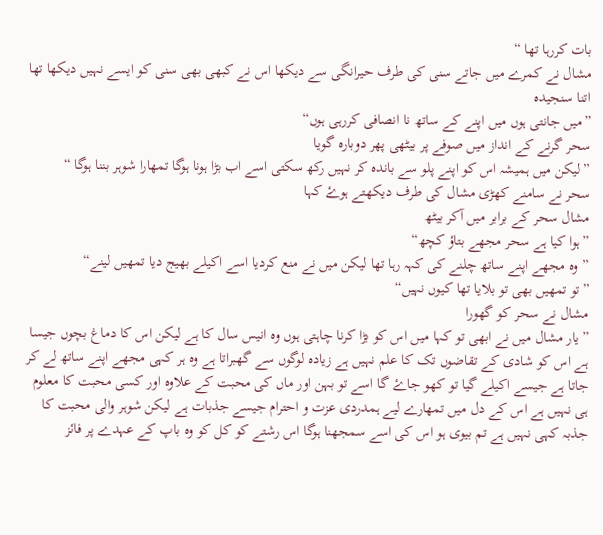بات کررہا تھا “
مشال نے کمرے میں جاتے سنی کی طرف حیرانگی سے دیکھا اس نے کبھی بھی سنی کو ایسے نہیں دیکھا تھا اتنا سنجیدہ
”میں جانتی ہوں میں اپنے کے ساتھ نا انصافی کررہی ہوں“
سحر گرنے کے انداز میں صوفے پر بیٹھی پھر دوبارہ گویا
”لیکن میں ہمیشہ اس کو اپنے پلو سے باندہ کر نہیں رکھ سکتی اسے اب بڑا ہونا ہوگا تمھارا شوہر بننا ہوگا “
سحر نے سامنے کھڑی مشال کی طرف دیکھتے ہوۓ کہا
مشال سحر کے برابر میں آکر بیٹھ
”ہوا کیا ہے سحر مجھے بتاؤ کچھ“
”وہ مجھے اپنے ساتھ چلنے کی کہہ رہا تھا لیکن میں نے منع کردیا اسے اکیلے بھیج دیا تمھیں لینے“
”تو تمھیں بھی تو بلایا تھا کیوں نہیں“
مشال نے سحر کو گھورا
”یار مشال میں نے ابھی تو کہا میں اس کو بڑا کرنا چاہتی ہوں وہ انیس سال کا ہے لیکن اس کا دماغ بچوں جیسا ہے اس کو شادی کے تقاضوں تک کا علم نہیں ہے زیادہ لوگوں سے گھبراتا ہے وہ ہر کہی مجھے اپنے ساتھ لے کر جاتا ہے جیسے اکیلے گیا تو کھو جاۓ گا اسے تو بہن اور ماں کی محبت کے علاوہ اور کسی محبت کا معلوم ہی نہیں ہے اس کے دل میں تمھارے لیے ہمدردی عزت و احترام جیسے جذبات ہے لیکن شوہر والی محبت کا جذبہ کہی نہیں ہے تم بیوی ہو اس کی اسے سمجھنا ہوگا اس رشتے کو کل کو وہ باپ کے عہدے پر فائز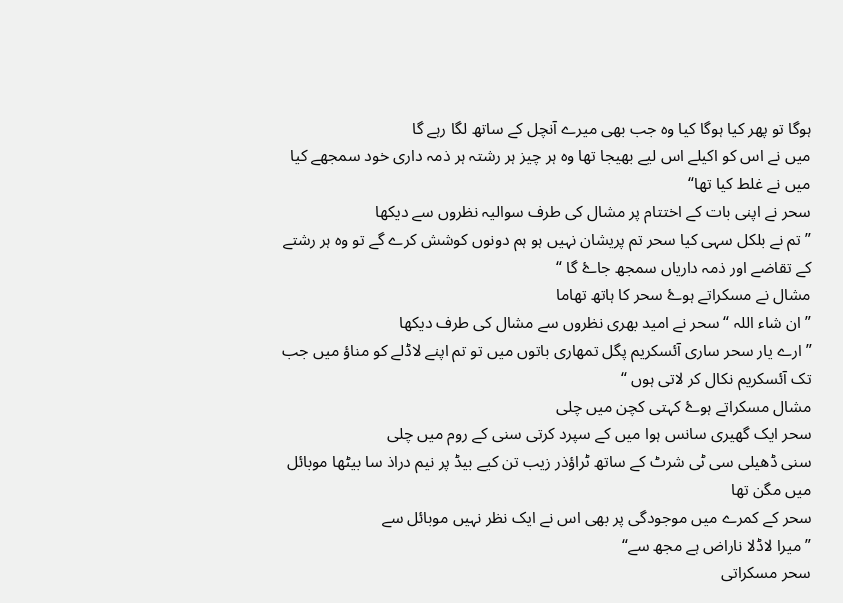ہوگا تو پھر کیا ہوگا کیا وہ جب بھی میرے آنچل کے ساتھ لگا رہے گا
میں نے اس کو اکیلے اس لیے بھیجا تھا وہ ہر چیز ہر رشتہ ہر ذمہ داری خود سمجھے کیا میں نے غلط کیا تھا“
سحر نے اپنی بات کے اختتام پر مشال کی طرف سوالیہ نظروں سے دیکھا
”تم نے بلکل سہی کیا سحر تم پریشان نہیں ہو ہم دونوں کوشش کرے گے تو وہ ہر رشتے کے تقاضے اور ذمہ داریاں سمجھ جاۓ گا “
مشال نے مسکراتے ہوۓ سحر کا ہاتھ تھاما
” ان شاء اللہ “سحر نے امید بھری نظروں سے مشال کی طرف دیکھا
”ارے یار سحر ساری آئسکریم پگل تمھاری باتوں میں تو تم اپنے لاڈلے کو مناؤ میں جب تک آئسکریم نکال کر لاتی ہوں “
مشال مسکراتے ہوۓ کہتی کچن میں چلی
سحر ایک گھیری سانس ہوا میں کے سپرد کرتی سنی کے روم میں چلی
سنی ڈھیلی سی ٹی شرٹ کے ساتھ ٹراؤذر زیب تن کیے بیڈ پر نیم دراذ سا بیٹھا موبائل میں مگن تھا
سحر کے کمرے میں موجودگی پر بھی اس نے ایک نظر نہیں موبائل سے
”میرا لاڈلا ناراض ہے مجھ سے“
سحر مسکراتی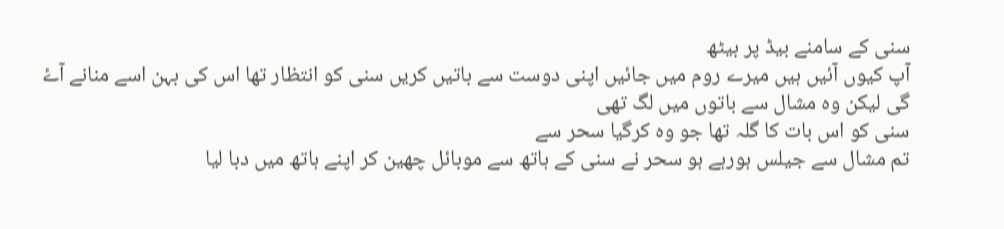سنی کے سامنے بیڈ پر بیٹھ
آپ کیوں آئیں ہیں میرے روم میں جائیں اپنی دوست سے باتیں کریں سنی کو انتظار تھا اس کی بہن اسے منانے آۓ گی لیکن وہ مشال سے باتوں میں لگ تھی
سنی کو اس بات کا گلہ تھا جو وہ کرگیا سحر سے
تم مشال سے جیلس ہورہے ہو سحر نے سنی کے ہاتھ سے موبائل چھین کر اپنے ہاتھ میں دبا لیا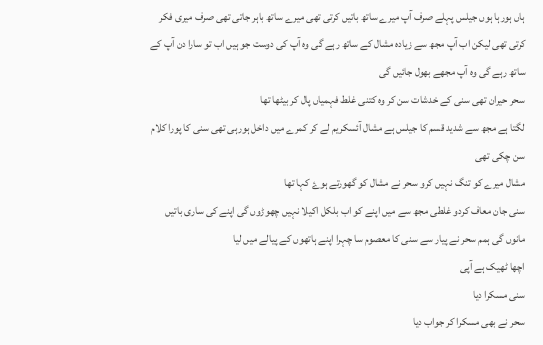ہاں ہورہا ہوں جیلس پہلے صرف آپ میرے ساتھ باتیں کرتی تھی میرے ساتھ باہر جاتی تھی صرف میری فکر کرتی تھی لیکن اب آپ مجھ سے زیادہ مشال کے ساتھ رہے گی وہ آپ کی دوست جو ہیں اب تو سارا دن آپ کے ساتھ رہے گی وہ آپ مجھے بھول جائیں گی
سحر حیران تھی سنی کے خدشات سن کر وہ کتنی غلط فہمیاں پال کر بیٹھا تھا
لگتا ہے مجھ سے شدید قسم کا جیلس ہے مشال آئسکریم لے کر کمرے میں داخل ہورہی تھی سنی کا پورا کلام سن چکی تھی
مشال میرے کو تنگ نہیں کرو سحر نے مشال کو گھورتے ہوۓ کہا تھا
سنی جان معاف کردو غلطی مجھ سے میں اپنے کو اب بلکل اکیلا نہیں چھوڑوں گی اپنے کی ساری باتیں مانوں گی ہمم سحر نے پیار سے سنی کا معصوم سا چہرا اپنے ہاتھوں کے پیالے میں لیا
اچھا ٹھیک ہے آپی
سنی مسکرا دیا
سحر نے بھی مسکرا کر جواب دیا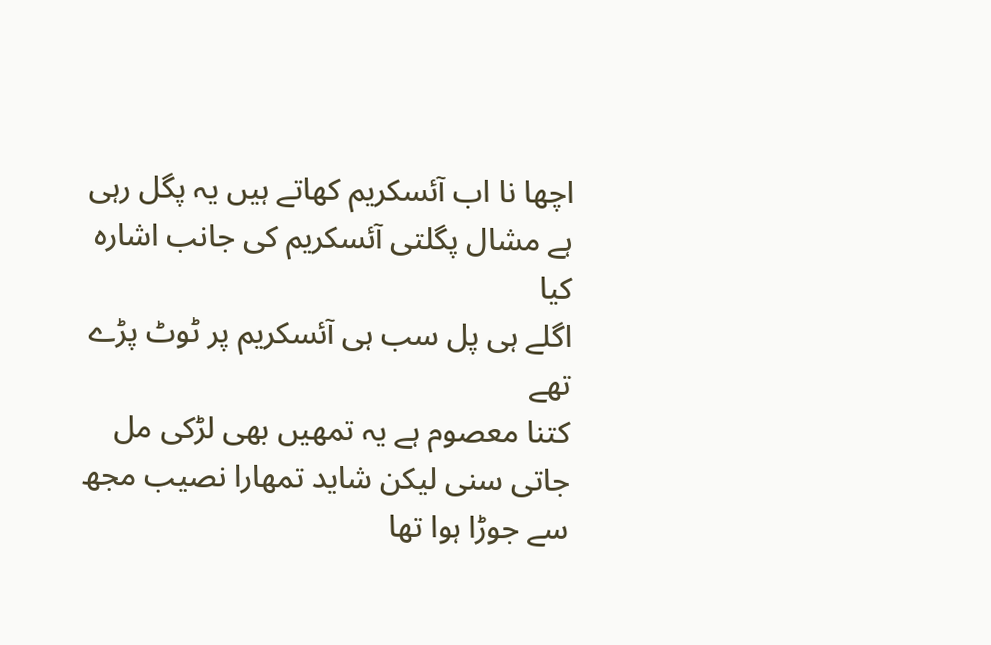اچھا نا اب آئسکریم کھاتے ہیں یہ پگل رہی ہے مشال پگلتی آئسکریم کی جانب اشارہ کیا
اگلے ہی پل سب ہی آئسکریم پر ٹوٹ پڑے تھے
کتنا معصوم ہے یہ تمھیں بھی لڑکی مل جاتی سنی لیکن شاید تمھارا نصیب مجھ سے جوڑا ہوا تھا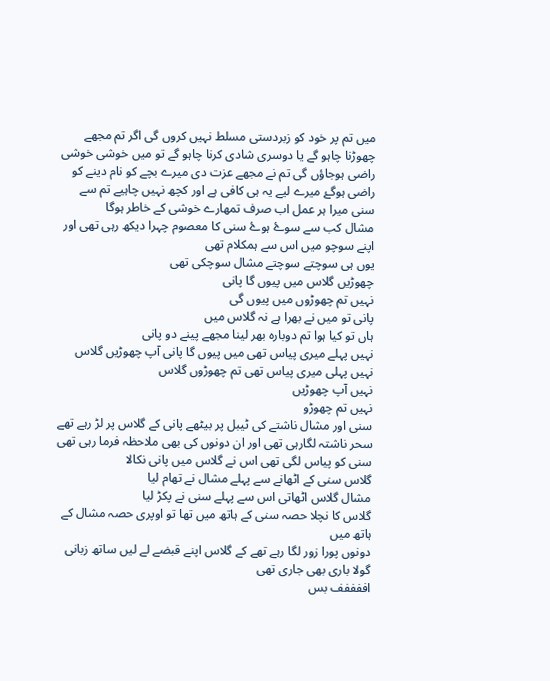میں تم پر خود کو زبردستی مسلط نہیں کروں گی اگر تم مجھے چھوڑنا چاہو گے یا دوسری شادی کرنا چاہو گے تو میں خوشی خوشی راضی ہوجاؤں گی تم نے مجھے عزت دی میرے بچے کو نام دینے کو راضی ہوگۓ میرے لیے یہ ہی کافی ہے اور کچھ نہیں چاہیے تم سے سنی میرا ہر عمل اب صرف تمھارے خوشی کے خاطر ہوگا
مشال کب سے سوۓ ہوۓ سنی کا معصوم چہرا دیکھ رہی تھی اور اپنے سوچو میں اس سے ہمکلام تھی
یوں ہی سوچتے سوچتے مشال سوچکی تھی
چھوڑیں گلاس میں پیوں گا پانی
نہیں تم چھوڑوں میں پیوں گی
پانی تو میں نے بھرا ہے نہ گلاس میں
ہاں تو کیا ہوا تم دوبارہ بھر لینا مجھے پینے دو پانی
نہیں پہلے میری پیاس تھی میں پیوں گا پانی آپ چھوڑیں گلاس
نہیں پہلی میری پیاس تھی تم چھوڑوں گلاس
نہیں آپ چھوڑیں
نہیں تم چھوڑو
سنی اور مشال ناشتے کی ٹیبل پر بیٹھے پانی کے گلاس پر لڑ رہے تھے سحر ناشتہ لگارہی تھی اور ان دونوں کی بھی ملاحظہ فرما رہی تھی
سنی کو پیاس لگی تھی اس نے گلاس میں پانی نکالا
گلاس سنی کے اٹھانے سے پہلے مشال نے تھام لیا
مشال گلاس اٹھاتی اس سے پہلے سنی نے پکڑ لیا
گلاس کا نچلا حصہ سنی کے ہاتھ میں تھا تو اوپری حصہ مشال کے ہاتھ میں
دونوں پورا زور لگا رہے تھے کے گلاس اپنے قبضے لے لیں ساتھ زبانی گولا باری بھی جاری تھی
اففففف بس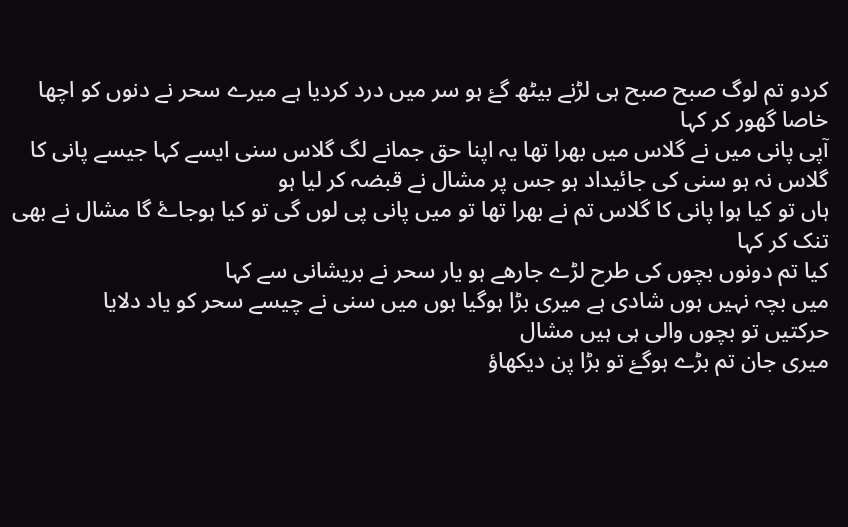کردو تم لوگ صبح صبح ہی لڑنے بیٹھ گۓ ہو سر میں درد کردیا ہے میرے سحر نے دنوں کو اچھا خاصا گھور کر کہا
آپی پانی میں نے گلاس میں بھرا تھا یہ اپنا حق جمانے لگ گلاس سنی ایسے کہا جیسے پانی کا گلاس نہ ہو سنی کی جائیداد ہو جس پر مشال نے قبضہ کر لیا ہو
ہاں تو کیا ہوا پانی کا گلاس تم نے بھرا تھا تو میں پانی پی لوں گی تو کیا ہوجاۓ گا مشال نے بھی تنک کر کہا
کیا تم دونوں بچوں کی طرح لڑے جارھے ہو یار سحر نے بریشانی سے کہا
میں بچہ نہیں ہوں شادی ہے میری بڑا ہوگیا ہوں میں سنی نے چیسے سحر کو یاد دلایا
حرکتیں تو بچوں والی ہی ہیں مشال
میری جان تم بڑے ہوگۓ تو بڑا پن دیکھاؤ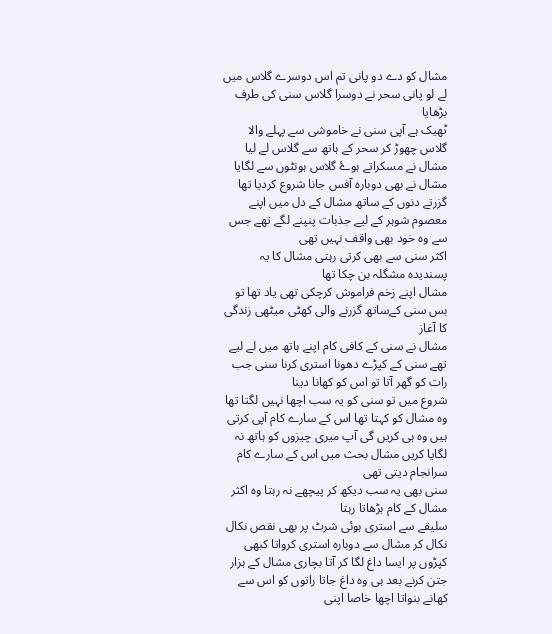مشال کو دے دو پانی تم اس دوسرے گلاس میں لے لو پانی سحر نے دوسرا گلاس سنی کی طرف بڑھایا
ٹھیک ہے آپی سنی نے خاموشی سے پہلے والا گلاس چھوڑ کر سحر کے ہاتھ سے گلاس لے لیا
مشال نے مسکراتے ہوۓ گلاس ہونٹوں سے لگایا
مشال نے بھی دوبارہ آفس جانا شروع کردیا تھا گزرتے دنوں کے ساتھ مشال کے دل میں اپنے معصوم شوہر کے لیے جذبات پنپنے لگے تھے جس سے وہ خود بھی واقف نہیں تھی
اکثر سنی سے بھی کرتی رہتی مشال کا یہ پسندیدہ مشگلہ بن چکا تھا
مشال اپنے زخم فراموش کرچکی تھی یاد تھا تو بس سنی کےساتھ گزرنے والی کھٹی میٹھی زندگی کا آغاز
مشال نے سنی کے کافی کام اپنے ہاتھ میں لے لیے تھے سنی کے کپڑے دھونا استری کرنا سنی جب رات کو گھر آتا تو اس کو کھانا دینا
شروع میں تو سنی کو یہ سب اچھا نہیں لگتا تھا وہ مشال کو کہتا تھا اس کے سارے کام آپی کرتی ہیں وہ ہی کریں گی آپ میری چیزوں کو ہاتھ نہ لگایا کریں مشال بحث میں اس کے سارے کام سرانجام دیتی تھی
سنی بھی یہ سب دیکھ کر پیچھے نہ رہتا وہ اکثر مشال کے کام بڑھاتا رہتا
سلیقے سے استری ہوئی شرٹ پر بھی نقص نکال نکال کر مشال سے دوبارہ استری کرواتا کبھی کپڑوں پر ایسا داغ لگا کر آتا بچاری مشال کے ہزار جتن کرنے بعد ہی وہ داغ جاتا راتوں کو اس سے کھانے بنواتا اچھا خاصا اپنی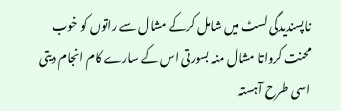ناپسندیدگی لسٹ میں شامل کرکے مشال سے راتوں کو خوب محنت کرواتا مشال منہ بسورتی اس کے سارے کام انجام دیتی
اسی طرح آہستہ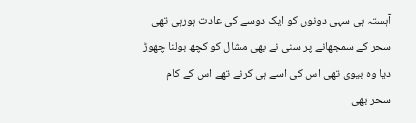آہستہ ہی سہی دونوں کو ایک دوسے کی عادت ہورہی تھی
سحر کے سمجھانے پر سنی نے بھی مشال کو کچھ بولنا چھوڑ دیا وہ بیوی تھی اس کی اسے ہی کرنے تھے اس کے کام
سحر بھی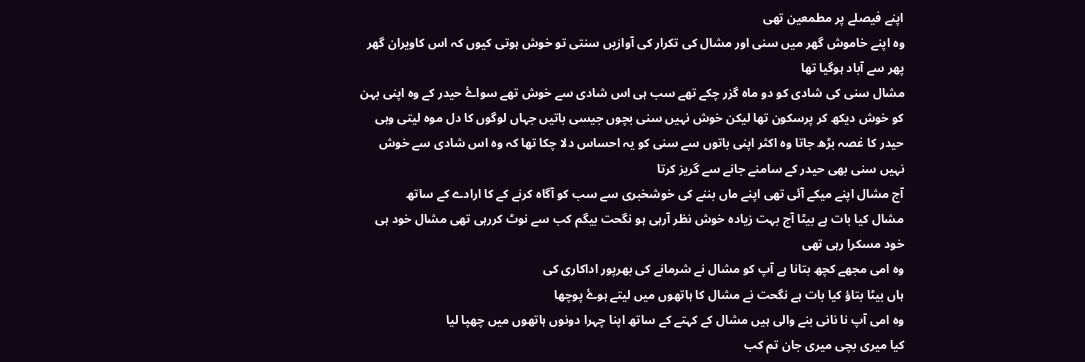اپنے فیصلے پر مطمعین تھی
وہ اپنے خاموش گھر میں سنی اور مشال کی تکرار کی آوازیں سنتی تو خوش ہوتی کیوں کہ اس کاویران گھر پھر سے آباد ہوگیا تھا
مشال سنی کی شادی کو دو ماہ گزر چکے تھے سب ہی اس شادی سے خوش تھے سواۓ حیدر کے وہ اپنی بہن کو خوش دیکھ کر پرسکون تھا لیکن خوش نہیں سنی بچوں جیسی باتیں جہاں لوگوں کا دل موہ لیتی وہی حیدر کا غصہ بڑھ جاتا وہ اکثر اپنی باتوں سے سنی کو یہ احساس دلا چکا تھا کہ وہ اس شادی سے خوش نہیں سنی بھی حیدر کے سامنے جانے سے گریز کرتا
آج مشال اپنے میکے آئی تھی اپنے ماں بننے کی خوشخبری سے سب کو آگاہ کرنے کے کا ارادے کے ساتھ
مشال کیا بات ہے بیٹا آج بہت زیادہ خوش نظر آرہی ہو نگحت بیگم کب سے نوٹ کررہی تھی مشال خود ہی خود مسکرا رہی تھی
وہ امی مجھے کچھ بتانا ہے آپ کو مشال نے شرمانے کی بھرپور اداکاری کی
ہاں بیٹا بتاؤ کیا بات ہے نگحت نے مشال کا ہاتھوں میں لیتے ہوۓ پوچھا
وہ امی آپ نا نانی بنے والی ہیں مشال کے کہتے کے ساتھ اپنا چہرا دونوں ہاتھوں میں چھپا لیا
کیا میری بچی میری جان تم کب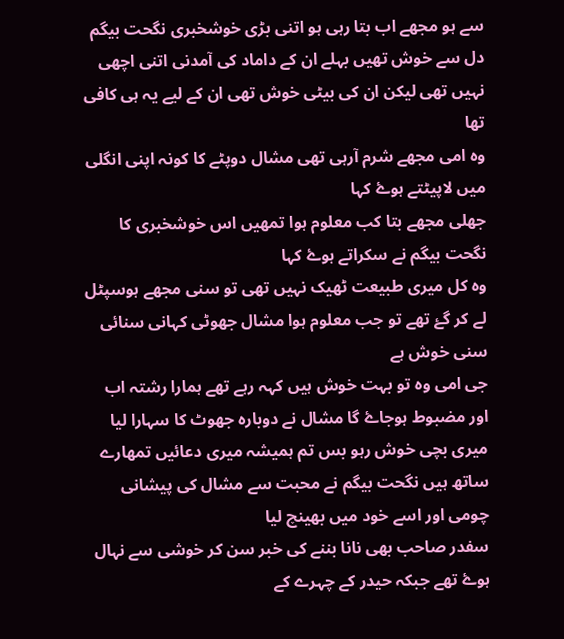سے ہو مجھے اب بتا رہی ہو اتنی بڑی خوشخبری نگحت بیگم دل سے خوش تھیں بہلے ان کے داماد کی آمدنی اتنی اچھی نہیں تھی لیکن ان کی بیٹی خوش تھی ان کے لیے یہ ہی کافی تھا
وہ امی مجھے شرم آرہی تھی مشال دوپٹے کا کونہ اپنی انگلی میں لاپیٹتے ہوۓ کہا
جھلی مجھے بتا کب معلوم ہوا تمھیں اس خوشخبری کا نگحت بیگم نے سکراتے ہوۓ کہا
وہ کل میری طبیعت ٹھیک نہیں تھی تو سنی مجھے ہوسپٹل لے کر گۓ تھے تو جب معلوم ہوا مشال جھوٹی کہانی سنائی
سنی خوش ہے
جی امی وہ تو بہت خوش ہیں کہہ رہے تھے ہمارا رشتہ اب اور مضبوط ہوجاۓ گا مشال نے دوبارہ جھوٹ کا سہارا لیا
میری بچی خوش رہو بس تم ہمیشہ میری دعائیں تمھارے ساتھ ہیں نگحت بیگم نے محبت سے مشال کی پیشانی چومی اور اسے خود میں بھینچ لیا
سفدر صاحب بھی نانا بننے کی خبر سن کر خوشی سے نہال ہوۓ تھے جبکہ حیدر کے چہرے کے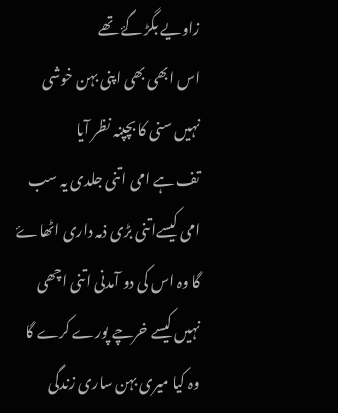زاویے بگڑ گۓ تھے
اس ابھی بھی اپنی بہن خوشی نہیں سنی کا بچپنہ نظر آیا
تف ہے امی اتنی جلدی یہ سب امی کیسےاتنی بڑی ذمہ داری اٹھاۓ گا وہ اس کی دو آمدنی اتنی اچھی نہیں کیسے خرچے پورے کرے گا وہ کیا میری بہن ساری زندگی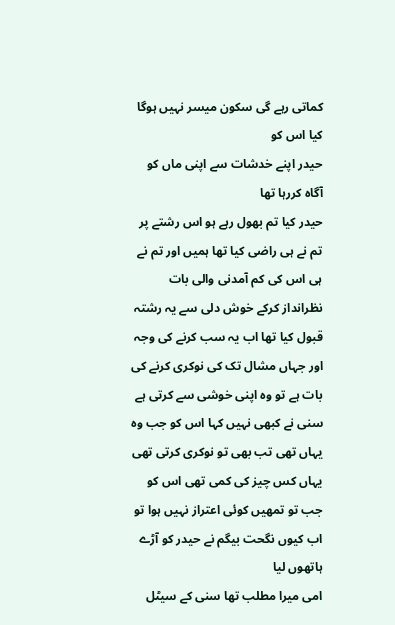کماتی رہے گی سکون میسر نہیں ہوگا کیا اس کو
حیدر اپنے خدشات سے اپنی ماں کو آگاہ کررہا تھا
حیدر کیا تم بھول رہے ہو اس رشتے پر تم نے ہی راضی کیا تھا ہمیں اور تم نے ہی اس کی کم آمدنی والی بات نظرانداز کرکے خوش دلی سے یہ رشتہ قبول کیا تھا اب یہ سب کرنے کی وجہ اور جہاں مشال تک کی نوکری کرنے کی بات ہے تو وہ اپنی خوشی سے کرتی ہے سنی نے کبھی نہیں کہا اس کو جب وہ یہاں تھی تب بھی تو نوکری کرتی تھی یہاں کس چیز کی کمی تھی اس کو جب تو تمھیں کوئی اعتراز نہیں ہوا تو اب کیوں نگحت بیگم نے حیدر کو آڑے ہاتھوں لیا
امی میرا مطلب تھا سنی کے سیٹل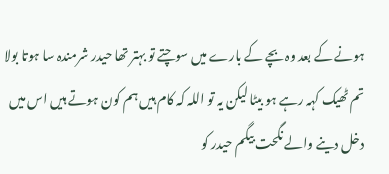ہونے کے بعد وہ بچے کے بارے میں سوچتے تو بہتر تھا حیدر شرمندہ سا ہوتا بولا
تم ٹھیک کہہ رہے ہو بیٹا لیکن یہ تو اللہ کہ کام ہیں ہم کون ہوتے ہیں اس میں دخل دینے والے نگحت بیگم حیدر کو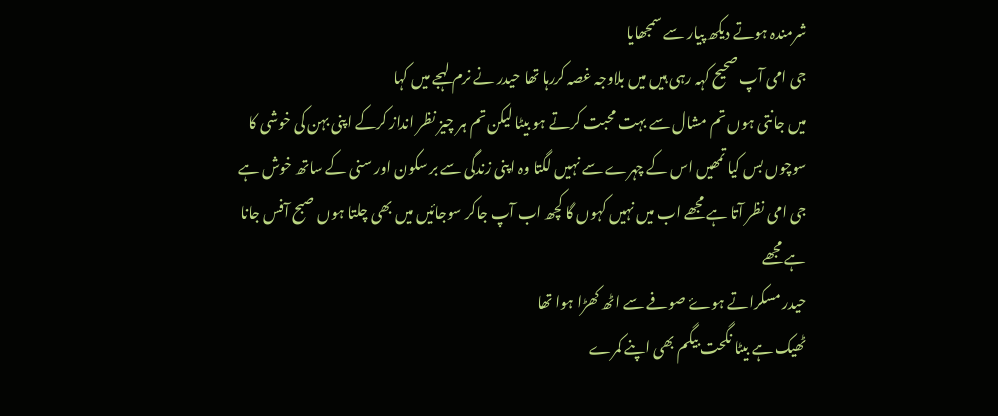شرمندہ ہوتے دیکھ پیار سے سمجھایا
جی امی آپ صحیح کہہ رہی ہیں میں بلاوجہ غصہ کررہا تھا حیدر نے نرم لہجے میں کہا
میں جانتی ہوں تم مشال سے بہت محبت کرتے ہو بیٹا لیکن تم ہر چیز نظر انداز کرکے اپنی بہن کی خوشی کا سوچوں بس کیا تمھیں اس کے چہرے سے نہیں لگتا وہ اپنی زندگی سے بر سکون اور سنی کے ساتھ خوش ہے
جی امی نظر آتا ہے مجھے اب میں نہیں کہوں گا کچھ اب آپ جاکر سوجائیں میں بھی چلتا ہوں صبح آفس جانا ہے مجھے
حیدر مسکراتے ہوۓ صوفے سے اٹھ کھڑا ہوا تھا
ٹھیک ہے بیٹا نگحت بیگم بھی اپنے کمرے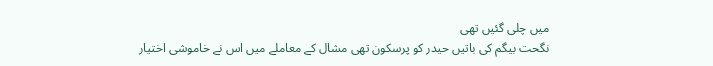میں چلی گئیں تھی
نگحت بیگم کی باتیں حیدر کو پرسکون تھی مشال کے معاملے میں اس نے خاموشی اختیار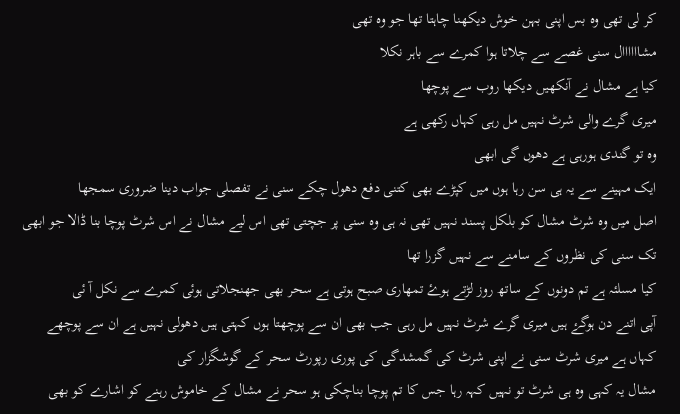کر لی تھی وہ بس اپنی بہن خوش دیکھنا چاہتا تھا جو وہ تھی
مشاااااال سنی غصے سے چلاتا ہوا کمرے سے باہر نکلا
کیا ہے مشال نے آنکھیں دیکھا روب سے پوچھا
میری گرے والی شرٹ نہیں مل رہی کہاں رکھی ہے
وہ تو گندی ہورہی ہے دھوں گی ابھی
ایک مہینے سے یہ ہی سن رہا ہوں میں کپڑے بھی کتنی دفع دھول چکے سنی نے تفصلی جواب دینا ضروری سمجھا
اصل میں وہ شرٹ مشال کو بلکل پسند نہیں تھی نہ ہی وہ سنی پر جچتی تھی اس لیے مشال نے اس شرٹ پوچا بنا ڈالا جو ابھی تک سنی کی نظروں کے سامنے سے نہیں گزرا تھا
کیا مسلئہ ہے تم دونوں کے ساتھ روز لڑتے ہوۓ تمھاری صبح ہوتی ہے سحر بھی جھنجلاتی ہوئی کمرے سے نکل آ ئی
آپی اتنے دن ہوگۓ ہیں میری گرے شرٹ نہیں مل رہی جب بھی ان سے پوچھتا ہوں کہتی ہیں دھولی نہیں ہے ان سے پوچھے کہاں ہے میری شرٹ سنی نے اپنی شرٹ کی گمشدگی کی پوری رپورٹ سحر کے گوشگزار کی
مشال یہ کہی وہ ہی شرٹ تو نہیں کہہ رہا جس کا تم پوچا بناچکی ہو سحر نے مشال کے خاموش رہنے کو اشارے کو بھی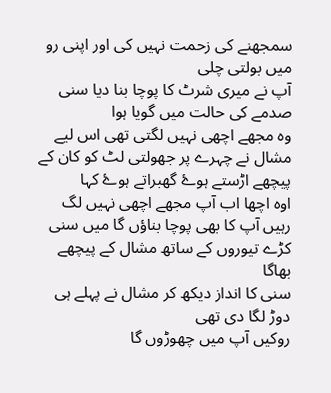سمجھنے کی زحمت نہیں کی اور اپنی رو میں بولتی چلی
آپ نے میری شرٹ کا پوچا بنا دیا سنی صدمے کی حالت میں گویا ہوا
وہ مجھے اچھی نہیں لگتی تھی اس لیے مشال نے چہرے پر جھولتی لٹ کو کان کے پیچھے اڑستے ہوۓ گھبراتے ہوۓ کہا
اوہ اچھا اب آپ مجھے اچھی نہیں لگ رہیں آپ کا بھی پوچا بناؤں گا میں سنی کڑے تیوروں کے ساتھ مشال کے پیچھے بھاگا
سنی کا انداز دیکھ کر مشال نے پہلے ہی دوڑ لگا دی تھی
روکیں آپ میں چھوڑوں گا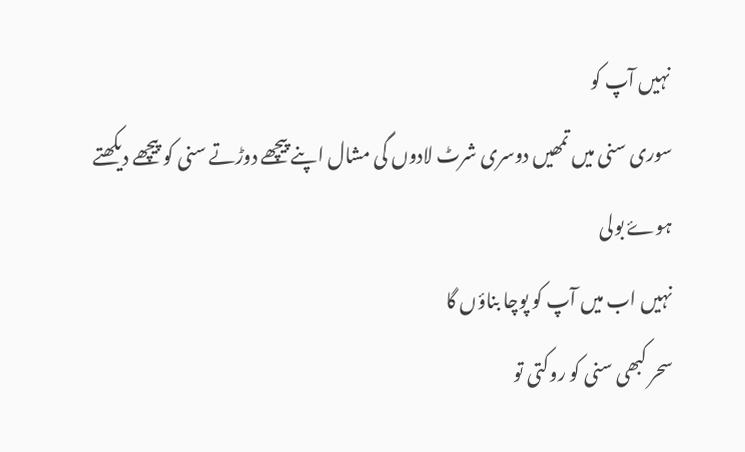نہیں آپ کو
سوری سنی میں تمھیں دوسری شرٹ لادوں گی مشال اپنے پیچھے دوڑتے سنی کو پیچھے دیکھتے ہوۓ بولی
نہیں اب میں آپ کو پوچا بناؤں گا
سحر کبھی سنی کو روکتی تو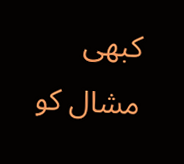کبھی مشال کو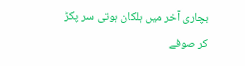بچاری آخر میں ہلکان ہوتی سر پکڑ کر صوفے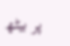پر بیٹھ